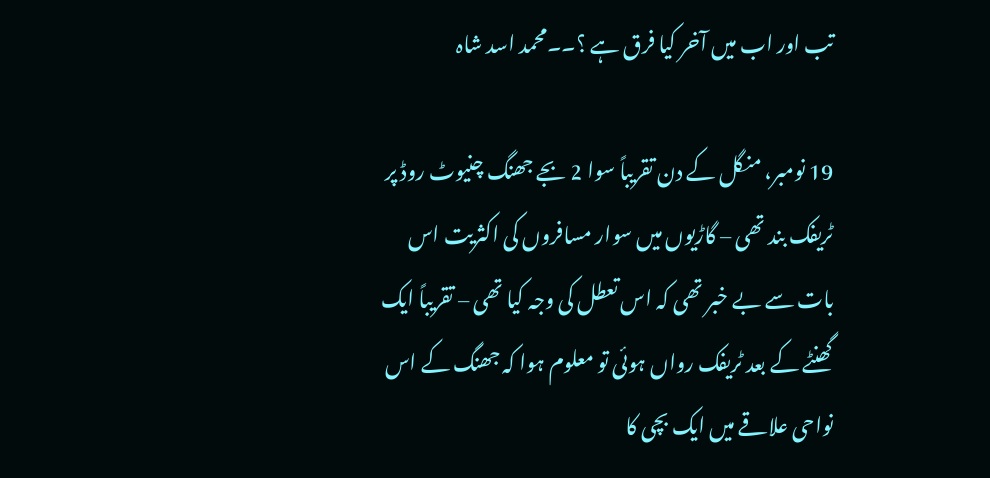تب اور اب میں آخر کیا فرق ہے ؟۔۔محمد اسد شاہ

19 نومبر، منگل کے دن تقریباً سوا 2 بجے جھنگ چنیوٹ روڈ پر ٹریفک بند تھی – گاڑیوں میں سوار مسافروں کی اکثریت اس بات سے بے خبر تھی کہ اس تعطل کی وجہ کیا تھی – تقریباً ایک گھنٹے کے بعد ٹریفک رواں ہوئی تو معلوم ہوا کہ جھنگ کے اس نواحی علاقے میں ایک بچی کا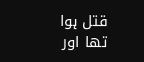قتل ہوا تھا اور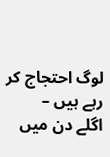لوگ احتجاج کر رہے ہیں –
اگلے دن میں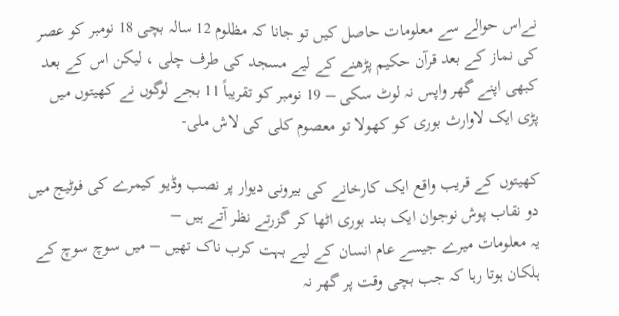نےاس حوالے سے معلومات حاصل کیں تو جانا کہ مظلوم 12 سالہ بچی 18 نومبر کو عصر کی نماز کے بعد قرآن حکیم پڑھنے کے لیے مسجد کی طرف چلی ، لیکن اس کے بعد کبھی اپنے گھر واپس نہ لوٹ سکی – 19 نومبر کو تقریباً 11 بجے لوگوں نے کھیتوں میں پڑی ایک لاوارث بوری کو کھولا تو معصوم کلی کی لاش ملی-

کھیتوں کے قریب واقع ایک کارخانے کی بیرونی دیوار پر نصب وڈیو کیمرے کی فوٹیج میں دو نقاب پوش نوجوان ایک بند بوری اٹھا کر گزرتے نظر آتے ہیں –
یہ معلومات میرے جیسے عام انسان کے لیے بہت کرب ناک تھیں – میں سوچ سوچ کے ہلکان ہوتا رہا کہ جب بچی وقت پر گھر نہ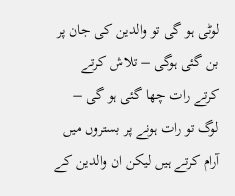لوٹی ہو گی تو والدین کی جان پر بن گئی ہوگی – تلاش کرتے کرتے رات چھا گئی ہو گی – لوگ تو رات ہونے پر بستروں میں آرام کرتے ہیں لیکن ان والدین کے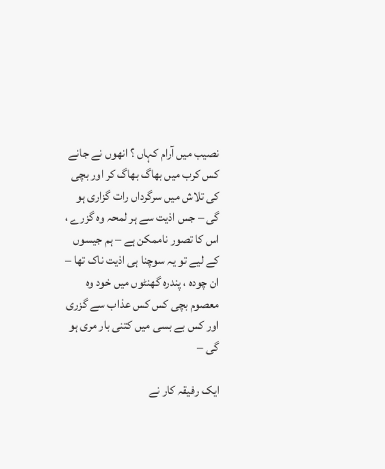نصیب میں آرام کہاں ؟ انھوں نے جانے کس کرب میں بھاگ بھاگ کر اور بچی کی تلاش میں سرگرداں رات گزاری ہو گی – جس اذیت سے ہر لمحہ وہ گزرے ، اس کا تصور ناممکن ہے – ہم جیسوں کے لیے تو یہ سوچنا ہی اذیت ناک تھا – ان چودہ ، پندرہ گھنٹوں میں خود وہ معصوم بچی کس کس عذاب سے گزری اور کس بے بسی میں کتنی بار مری ہو گی –

ایک رفیقہ کار نے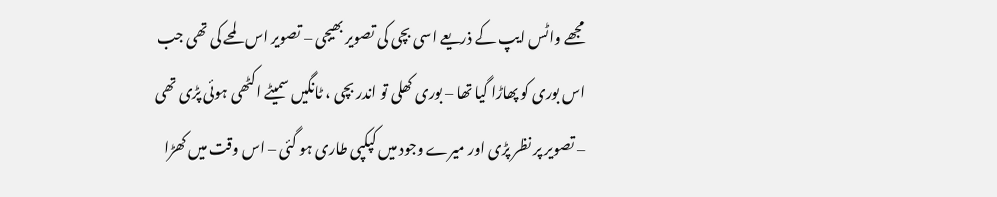مجھے واٹس ایپ کے ذریعے اسی بچی کی تصویر بھیجی – تصویر اس لمحے کی تھی جب اس بوری کو پھاڑا گیا تھا – بوری کھلی تو اندر بچی ، ٹانگیں سمیٹے اکٹھی ہوئی پڑی تھی – تصویر پر نظر پڑی اور میرے وجود میں کپکپی طاری ہو گئی – اس وقت میں کھڑا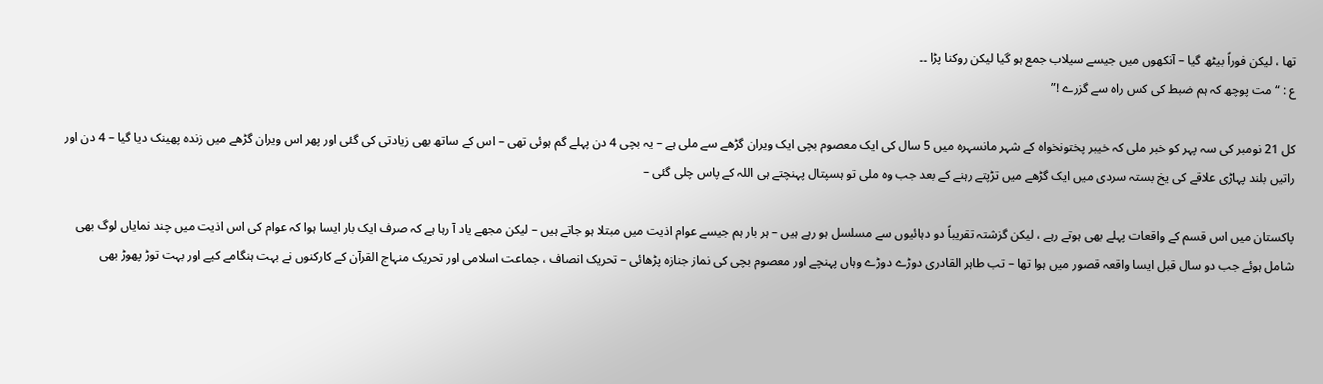تھا ، لیکن فوراً بیٹھ گیا – آنکھوں میں جیسے سیلاب جمع ہو گیا لیکن روکنا پڑا ۔۔
ع : “مت پوچھ کہ ہم ضبط کی کس راہ سے گزرے !”

کل 21 نومبر کی سہ پہر کو خبر ملی کہ خیبر پختونخواہ کے شہر مانسہرہ میں 5 سال کی ایک معصوم بچی ایک ویران گڑھے سے ملی ہے – یہ بچی 4 دن پہلے گم ہوئی تھی – اس کے ساتھ بھی زیادتی کی گئی اور پھر اس ویران گڑھے میں زندہ پھینک دیا گیا – 4 دن اور راتیں بلند پہاڑی علاقے کی یخ بستہ سردی میں ایک گڑھے میں تڑپتے رہنے کے بعد جب وہ ملی تو ہسپتال پہنچتے ہی اللہ کے پاس چلی گئی –

پاکستان میں اس قسم کے واقعات پہلے بھی ہوتے رہے ، لیکن گزشتہ تقریباً دو دہائیوں سے مسلسل ہو رہے ہیں – ہر بار ہم جیسے عوام اذیت میں مبتلا ہو جاتے ہیں – لیکن مجھے یاد آ رہا ہے کہ صرف ایک بار ایسا ہوا کہ عوام کی اس اذیت میں چند نمایاں لوگ بھی شامل ہوئے جب دو سال قبل ایسا واقعہ قصور میں ہوا تھا – تب طاہر القادری دوڑے دوڑے وہاں پہنچے اور معصوم بچی کی نماز جنازہ پڑھائی – تحریک انصاف ، جماعت اسلامی اور تحریک منہاج القرآن کے کارکنوں نے بہت ہنگامے کیے اور بہت توڑ پھوڑ بھی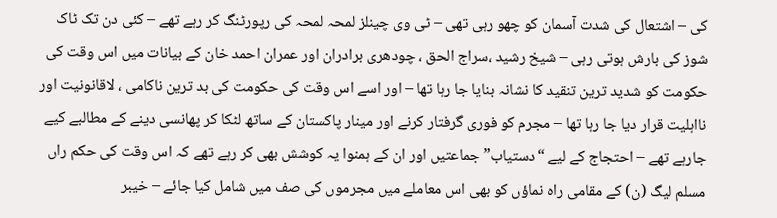کی – اشتعال کی شدت آسمان کو چھو رہی تھی – ٹی وی چینلز لمحہ لمحہ کی رپورٹنگ کر رہے تھے – کئی دن تک ٹاک شوز کی بارش ہوتی رہی – شیخ رشید ،سراج الحق ، چودھری برادران اور عمران احمد خان کے بیانات میں اس وقت کی حکومت کو شدید ترین تنقید کا نشانہ بنایا جا رہا تھا – اور اسے اس وقت کی حکومت کی بد ترین ناکامی ، لاقانونیت اور نااہلیت قرار دیا جا رہا تھا – مجرم کو فوری گرفتار کرنے اور مینار پاکستان کے ساتھ لٹکا کر پھانسی دینے کے مطالبے کیے جارہے تھے – احتجاج کے لیے “دستیاب” جماعتیں اور ان کے ہمنوا یہ کوشش بھی کر رہے تھے کہ اس وقت کی حکم راں مسلم لیگ (ن) کے مقامی راہ نماؤں کو بھی اس معاملے میں مجرموں کی صف میں شامل کیا جائے – خیبر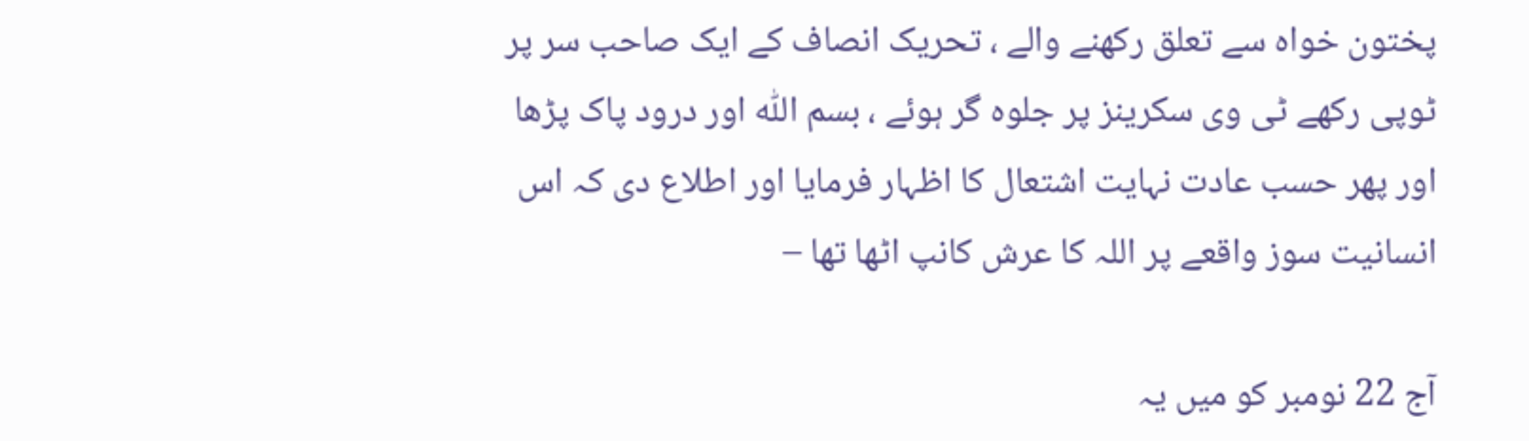پختون خواہ سے تعلق رکھنے والے ، تحریک انصاف کے ایک صاحب سر پر ٹوپی رکھے ٹی وی سکرینز پر جلوہ گر ہوئے ، بسم اللّٰہ اور درود پاک پڑھا اور پھر حسب عادت نہایت اشتعال کا اظہار فرمایا اور اطلاع دی کہ اس انسانیت سوز واقعے پر اللہ کا عرش کانپ اٹھا تھا –

آج 22 نومبر کو میں یہ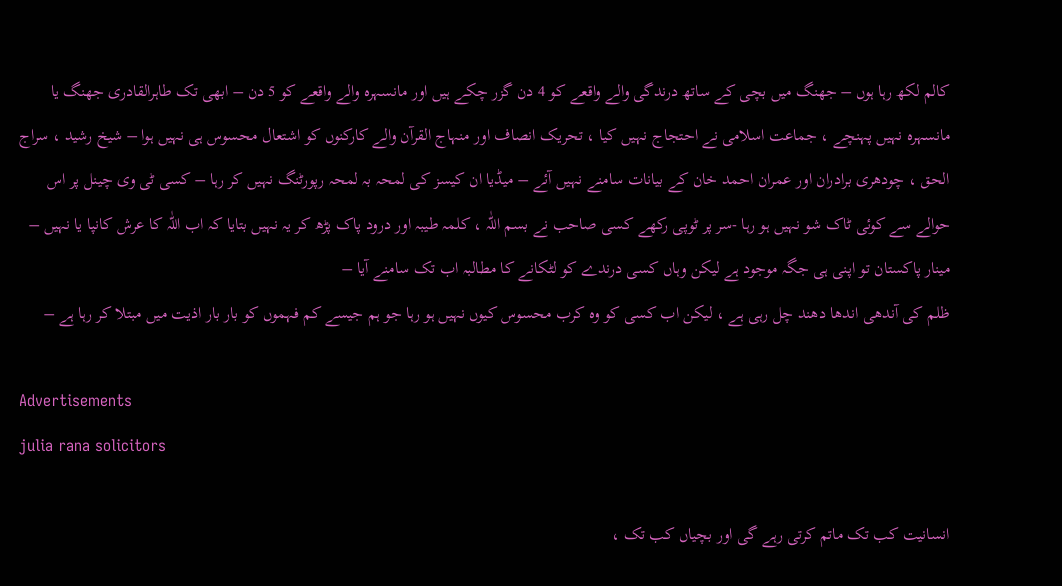کالم لکھ رہا ہوں – جھنگ میں بچی کے ساتھ درندگی والے واقعے کو 4 دن گزر چکے ہیں اور مانسہرہ والے واقعے کو 5 دن – ابھی تک طاہرالقادری جھنگ یا مانسہرہ نہیں پہنچے ، جماعت اسلامی نے احتجاج نہیں کیا ، تحریک انصاف اور منہاج القرآن والے کارکنوں کو اشتعال محسوس ہی نہیں ہوا – شیخ رشید ، سراج الحق ، چودھری برادران اور عمران احمد خان کے بیانات سامنے نہیں آئے – میڈیا ان کیسز کی لمحہ بہ لمحہ رپورٹنگ نہیں کر رہا – کسی ٹی وی چینل پر اس حوالے سے کوئی ٹاک شو نہیں ہو رہا -سر پر ٹوپی رکھے کسی صاحب نے بسم اللّٰہ ، کلمہ طیبہ اور درود پاک پڑھ کر یہ نہیں بتایا کہ اب اللّٰہ کا عرش کانپا یا نہیں – مینار پاکستان تو اپنی ہی جگہ موجود ہے لیکن وہاں کسی درندے کو لٹکانے کا مطالبہ اب تک سامنے آیا –
ظلم کی آندھی اندھا دھند چل رہی ہے ، لیکن اب کسی کو وہ کرب محسوس کیوں نہیں ہو رہا جو ہم جیسے کم فہموں کو بار بار اذیت میں مبتلا کر رہا ہے –

Advertisements
julia rana solicitors

انسانیت کب تک ماتم کرتی رہے گی اور بچیاں کب تک ،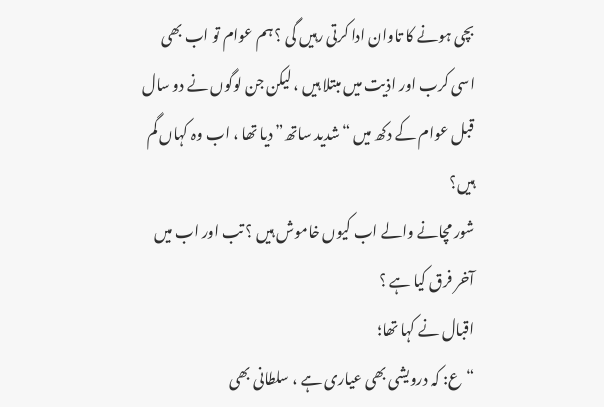بچی ہونے کا تاوان ادا کرتی رہیں گی ؟ ہم عوام تو اب بھی اسی کرب اور اذیت میں مبتلا ہیں ، لیکن جن لوگوں نے دو سال قبل عوام کے دکھ میں “شدید ساتھ” دیا تھا ، اب وہ کہاں گم ہیں؟
شور مچانے والے اب کیوں خاموش ہیں ؟ تب اور اب میں آخر فرق کیا ہے ؟
اقبال نے کہا تھا؛
“ع: کہ درویشی بھی عیاری ہے ، سلطانی بھی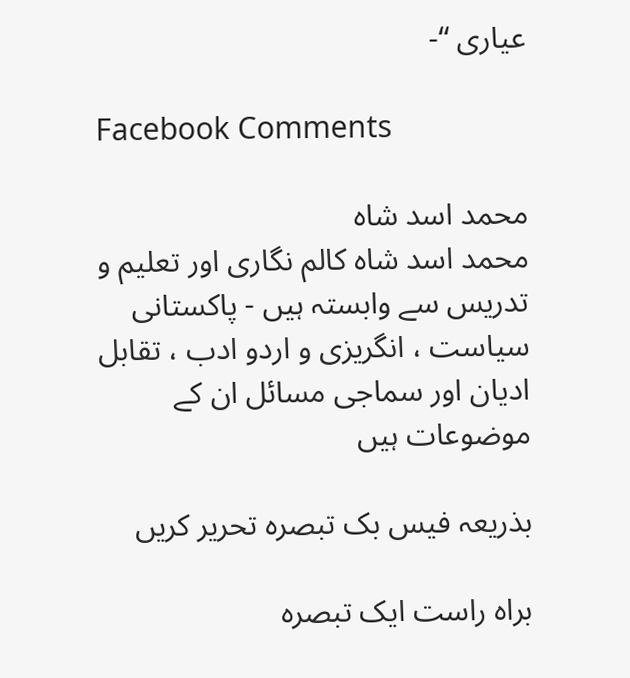عیاری “-

Facebook Comments

محمد اسد شاہ
محمد اسد شاہ کالم نگاری اور تعلیم و تدریس سے وابستہ ہیں - پاکستانی سیاست ، انگریزی و اردو ادب ، تقابل ادیان اور سماجی مسائل ان کے موضوعات ہیں

بذریعہ فیس بک تبصرہ تحریر کریں

براہ راست ایک تبصرہ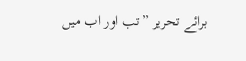برائے تحریر ”تب اور اب میں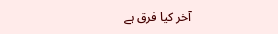آخر کیا فرق ہے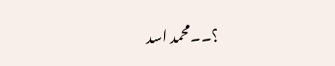؟۔۔محمد اسد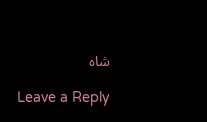شاہ

Leave a Reply